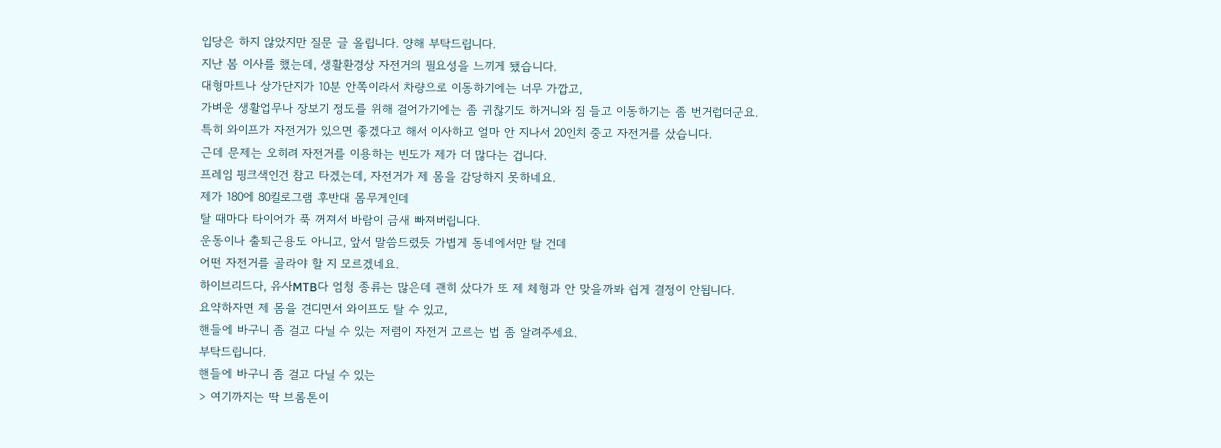입당은 하지 않았지만 질문 글 올립니다. 양해 부탁드립니다.
지난 봄 이사를 했는데, 생활환경상 자전거의 필요성을 느끼게 됐습니다.
대형마트나 상가단지가 10분 안쪽이라서 차량으로 이동하기에는 너무 가깝고,
가벼운 생활업무나 장보기 정도를 위해 걸어가기에는 좀 귀찮기도 하거니와 짐 들고 이동하기는 좀 번거럽더군요.
특히 와이프가 자전거가 있으면 좋겠다고 해서 이사하고 얼마 안 지나서 20인치 중고 자전거를 샀습니다.
근데 문제는 오히려 자전거를 이용하는 빈도가 제가 더 많다는 겁니다.
프레임 핑크색인건 참고 타겠는데, 자전거가 제 몸을 감당하지 못하네요.
제가 180에 80킬로그램 후반대 몸무게인데
탈 때마다 타이어가 푹 꺼져서 바람이 금새 빠져버립니다.
운동이나 출퇴근용도 아니고, 앞서 말씀드렸듯 가볍게 동네에서만 탈 건데
어떤 자전거를 골라야 할 지 모르겠네요.
하이브리드다, 유사MTB다 엄청 종류는 많은데 괜히 샀다가 또 제 체형과 안 맞을까봐 쉽게 결정이 안됩니다.
요약하자면 제 몸을 견디면서 와이프도 탈 수 있고,
핸들에 바구니 좀 걸고 다닐 수 있는 저렴이 자전거 고르는 법 좀 알려주세요.
부탁드립니다.
핸들에 바구니 좀 걸고 다닐 수 있는
> 여기까지는 딱 브롬톤이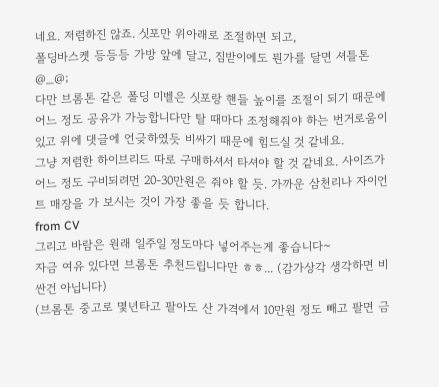네요. 저렴하진 않죠. 싯포만 위아래로 조절하면 되고,
폴딩바스켓 등등등 가방 앞에 달고, 짐받이에도 뭔가를 달면 셔틀톤 @_@;
다만 브롬톤 같은 폴딩 미벨은 싯포랑 핸들 높이를 조절이 되기 때문에 어느 정도 공유가 가능합니다만 탈 때마다 조정해줘야 하는 번거로움이 있고 위에 댓글에 언긎하였듯 비싸기 때문에 힘드실 것 같네요.
그냥 저렴한 하이브리드 따로 구매하셔서 타셔야 할 것 같네요. 사이즈가 어느 정도 구비되려먼 20-30만원은 줘야 할 듯. 가까운 삼천리나 자이언트 매장을 가 보시는 것이 가장 좋을 듯 합니다.
from CV
그리고 바람은 원래 일주일 정도마다 넣어주는게 좋습니다~
자금 여유 있다면 브롬톤 추천드립니다만 ㅎㅎ... (감가상각 생각하면 비싼건 아닙니다)
(브롬톤 중고로 몇년타고 팔아도 산 가격에서 10만원 정도 빼고 팔면 금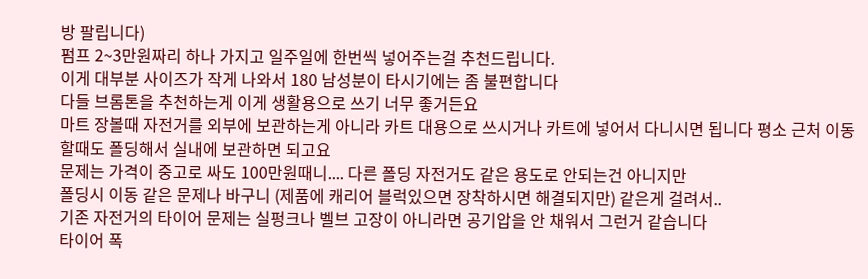방 팔립니다)
펌프 2~3만원짜리 하나 가지고 일주일에 한번씩 넣어주는걸 추천드립니다.
이게 대부분 사이즈가 작게 나와서 180 남성분이 타시기에는 좀 불편합니다
다들 브롬톤을 추천하는게 이게 생활용으로 쓰기 너무 좋거든요
마트 장볼때 자전거를 외부에 보관하는게 아니라 카트 대용으로 쓰시거나 카트에 넣어서 다니시면 됩니다 평소 근처 이동할때도 폴딩해서 실내에 보관하면 되고요
문제는 가격이 중고로 싸도 100만원때니.... 다른 폴딩 자전거도 같은 용도로 안되는건 아니지만
폴딩시 이동 같은 문제나 바구니 (제품에 캐리어 블럭있으면 장착하시면 해결되지만) 같은게 걸려서..
기존 자전거의 타이어 문제는 실펑크나 벨브 고장이 아니라면 공기압을 안 채워서 그런거 같습니다
타이어 폭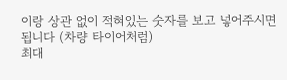이랑 상관 없이 적혀있는 숫자를 보고 넣어주시면 됩니다 (차량 타이어처럼)
최대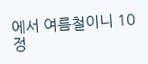에서 여름철이니 10정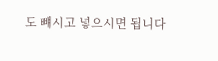도 뺴시고 넣으시면 됩니다